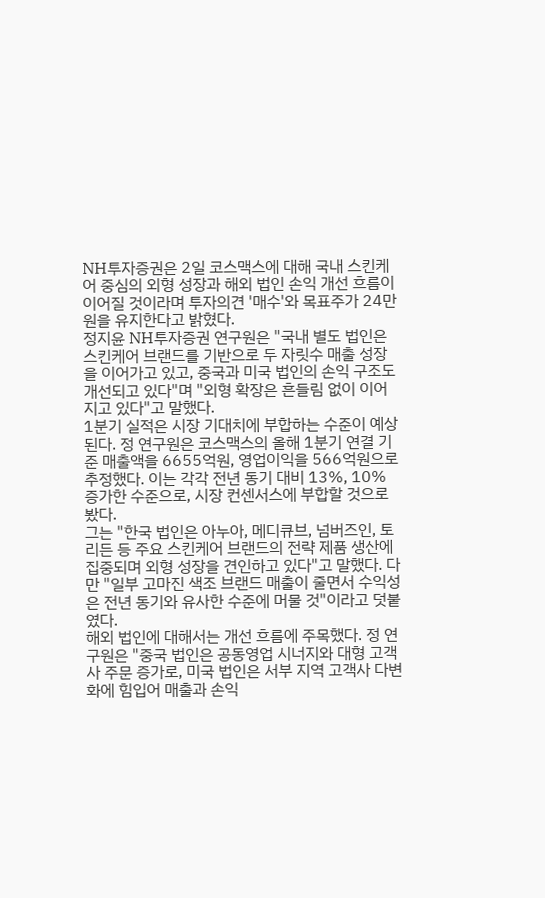NH투자증권은 2일 코스맥스에 대해 국내 스킨케어 중심의 외형 성장과 해외 법인 손익 개선 흐름이 이어질 것이라며 투자의견 '매수'와 목표주가 24만원을 유지한다고 밝혔다.
정지윤 NH투자증권 연구원은 "국내 별도 법인은 스킨케어 브랜드를 기반으로 두 자릿수 매출 성장을 이어가고 있고, 중국과 미국 법인의 손익 구조도 개선되고 있다"며 "외형 확장은 흔들림 없이 이어지고 있다"고 말했다.
1분기 실적은 시장 기대치에 부합하는 수준이 예상된다. 정 연구원은 코스맥스의 올해 1분기 연결 기준 매출액을 6655억원, 영업이익을 566억원으로 추정했다. 이는 각각 전년 동기 대비 13%, 10% 증가한 수준으로, 시장 컨센서스에 부합할 것으로 봤다.
그는 "한국 법인은 아누아, 메디큐브, 넘버즈인, 토리든 등 주요 스킨케어 브랜드의 전략 제품 생산에 집중되며 외형 성장을 견인하고 있다"고 말했다. 다만 "일부 고마진 색조 브랜드 매출이 줄면서 수익성은 전년 동기와 유사한 수준에 머물 것"이라고 덧붙였다.
해외 법인에 대해서는 개선 흐름에 주목했다. 정 연구원은 "중국 법인은 공동영업 시너지와 대형 고객사 주문 증가로, 미국 법인은 서부 지역 고객사 다변화에 힘입어 매출과 손익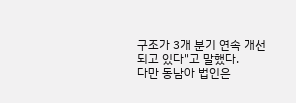구조가 3개 분기 연속 개선되고 있다"고 말했다.
다만 동남아 법인은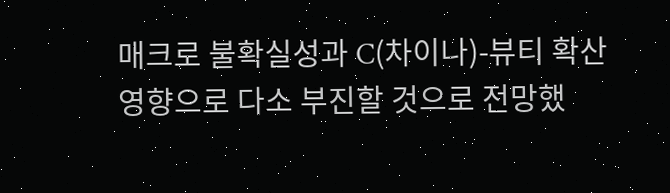매크로 불확실성과 C(차이나)-뷰티 확산 영향으로 다소 부진할 것으로 전망했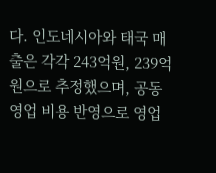다. 인도네시아와 태국 매출은 각각 243억원, 239억원으로 추정했으며, 공동영업 비용 반영으로 영업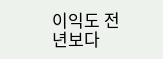이익도 전년보다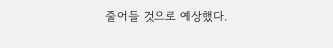줄어들 것으로 예상했다.